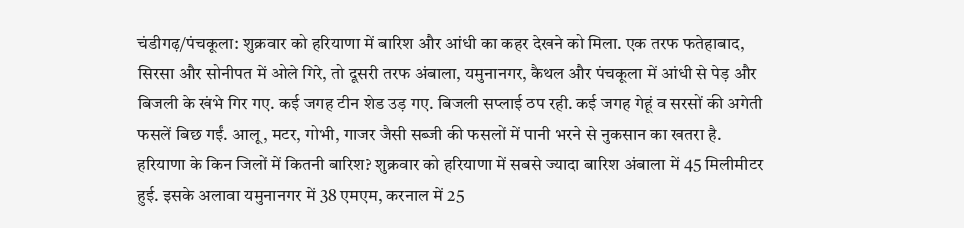चंडीगढ़/पंचकूला: शुक्रवार को हरियाणा में बारिश और आंधी का कहर देखने को मिला. एक तरफ फतेहाबाद, सिरसा और सोनीपत में ओले गिरे, तो दूसरी तरफ अंबाला, यमुनानगर, कैथल और पंचकूला में आंधी से पेड़ और बिजली के खंभे गिर गए. कई जगह टीन शेड उड़ गए. बिजली सप्लाई ठप रही. कई जगह गेहूं व सरसों की अगेती फसलें बिछ गईं. आलू, मटर, गोभी, गाजर जैसी सब्जी की फसलों में पानी भरने से नुकसान का खतरा है.
हरियाणा के किन जिलों में कितनी बारिश? शुक्रवार को हरियाणा में सबसे ज्यादा बारिश अंबाला में 45 मिलीमीटर हुई. इसके अलावा यमुनानगर में 38 एमएम, करनाल में 25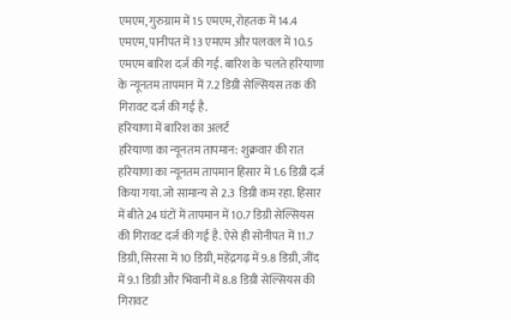एमएम, गुरुग्राम में 15 एमएम, रोहतक में 14.4 एमएम, पानीपत में 13 एमएम और पलवल में 10.5 एमएम बारिश दर्ज की गई. बारिश के चलते हरियाणा के न्यूनतम तापमान में 7.2 डिग्री सेल्सियस तक की गिरावट दर्ज की गई है.
हरियाणा में बारिश का अलर्ट
हरियाणा का न्यूनतम तापमान: शुक्रवार की रात हरियाणा का न्यूनतम तापमान हिसार में 1.6 डिग्री दर्ज किया गया. जो सामान्य से 2.3 डिग्री कम रहा. हिसार में बीते 24 घंटों में तापमान में 10.7 डिग्री सेल्सियस की गिरावट दर्ज की गई है. ऐसे ही सोनीपत में 11.7 डिग्री, सिरसा में 10 डिग्री, महेंद्रगढ़ में 9.8 डिग्री, जींद में 9.1 डिग्री और भिवानी में 8.8 डिग्री सेल्सियस की गिरावट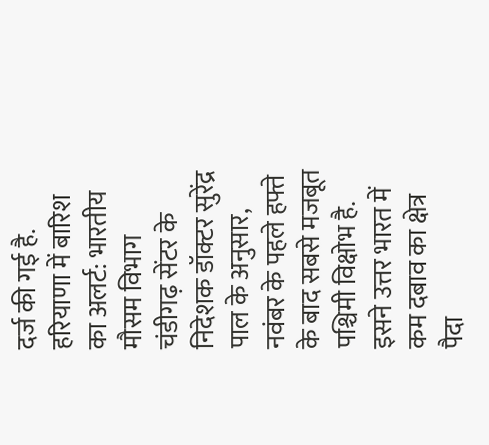दर्ज की गई है.
हरियाणा में बारिश का अलर्ट: भारतीय मौसम विभाग चंडीगढ़ सेंटर के निदेशक डॉक्टर सुरेंद्र पाल के अनुसार, नवंबर के पहले हफ्ते के बाद सबसे मजबूत पश्चिमी विक्षोभ है. इसने उत्तर भारत में कम दबाव का क्षेत्र पैदा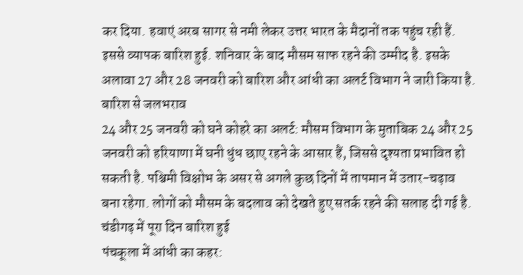कर दिया. हवाएं अरब सागर से नमी लेकर उत्तर भारत के मैदानों तक पहुंच रही हैं. इससे व्यापक बारिश हुई. शनिवार के बाद मौसम साफ रहने की उम्मीद है. इसके अलावा 27 और 28 जनवरी को बारिश और आंधी का अलर्ट विभाग ने जारी किया है.
बारिश से जलभराव
24 और 25 जनवरी को घने कोहरे का अलर्ट: मौसम विभाग के मुताबिक 24 और 25 जनवरी को हरियाणा में घनी धुंध छाए रहने के आसार हैं, जिससे दृश्यता प्रभावित हो सकती है. पश्चिमी विक्षोभ के असर से अगले कुछ दिनों में तापमान में उतार-चढ़ाव बना रहेगा. लोगों को मौसम के बदलाव को देखते हुए सतर्क रहने की सलाह दी गई है.
चंडीगढ़ में पूरा दिन बारिश हुई
पंचकूला में आंधी का कहर: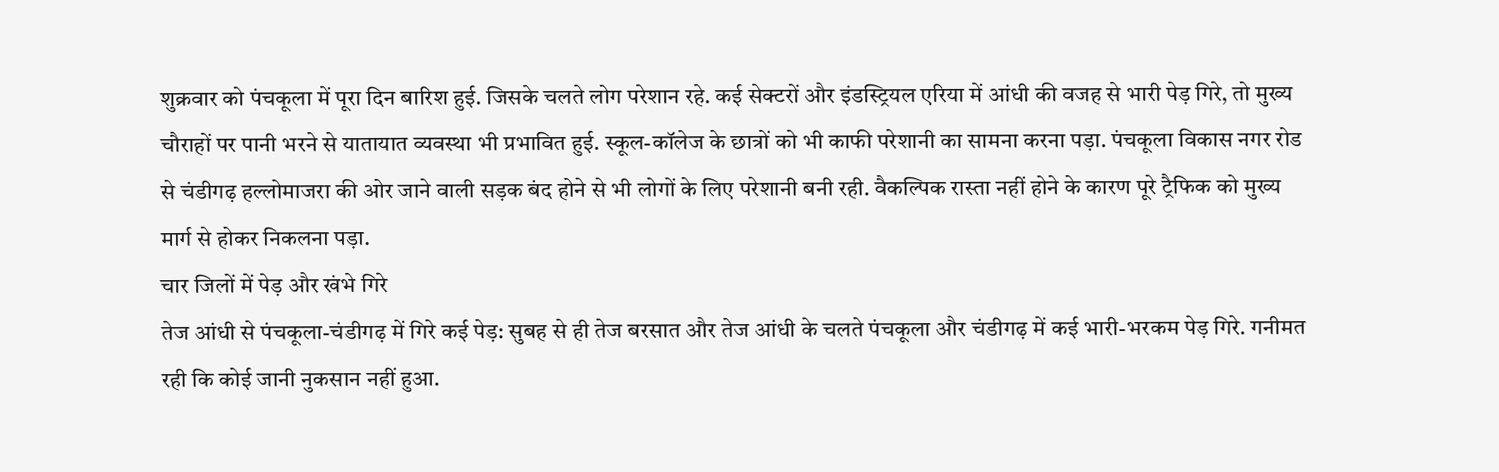शुक्रवार को पंचकूला में पूरा दिन बारिश हुई. जिसके चलते लोग परेशान रहे. कई सेक्टरों और इंडस्ट्रियल एरिया में आंधी की वजह से भारी पेड़ गिरे, तो मुख्य चौराहों पर पानी भरने से यातायात व्यवस्था भी प्रभावित हुई. स्कूल-कॉलेज के छात्रों को भी काफी परेशानी का सामना करना पड़ा. पंचकूला विकास नगर रोड से चंडीगढ़ हल्लोमाजरा की ओर जाने वाली सड़क बंद होने से भी लोगों के लिए परेशानी बनी रही. वैकल्पिक रास्ता नहीं होने के कारण पूरे ट्रैफिक को मुख्य मार्ग से होकर निकलना पड़ा.
चार जिलों में पेड़ और खंभे गिरे
तेज आंधी से पंचकूला-चंडीगढ़ में गिरे कई पेड़: सुबह से ही तेज बरसात और तेज आंधी के चलते पंचकूला और चंडीगढ़ में कई भारी-भरकम पेड़ गिरे. गनीमत रही कि कोई जानी नुकसान नहीं हुआ.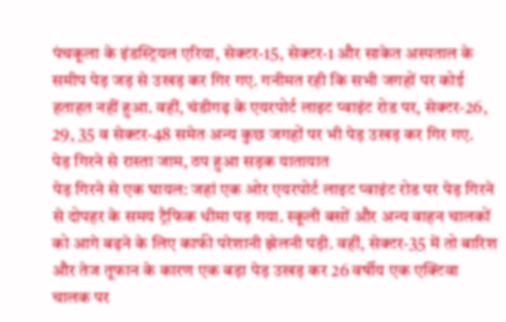पंचकूला के इंडस्ट्रियल एरिया, सेक्टर-15, सेक्टर-1 और साकेत अस्पताल के समीप पेड़ जड़ से उखड़ कर गिर गए. गनीमत रही कि सभी जगहों पर कोई हताहत नहीं हुआ. वहीं, चंडीगढ़ के एयरपोर्ट लाइट प्वाइंट रोड पर, सेक्टर-26, 29, 35 व सेक्टर-48 समेत अन्य कुछ जगहों पर भी पेड़ उखड़ कर गिर गए.
पेड़ गिरने से रास्ता जाम, ठप हुआ सड़क यातायात
पेड़ गिरने से एक घायल: जहां एक ओर एयरपोर्ट लाइट प्वाइंट रोड पर पेड़ गिरने से दोपहर के समय ट्रैफिक धीमा पड़ गया. स्कूली बसों और अन्य वाहन चालकों को आगे बढ़ने के लिए काफी परेशानी झेलनी पड़ी. वहीं, सेक्टर-35 में तो बारिश और तेज तूफान के कारण एक बड़ा पेड़ उखड़ कर 26 वर्षीय एक एक्टिवा चालक पर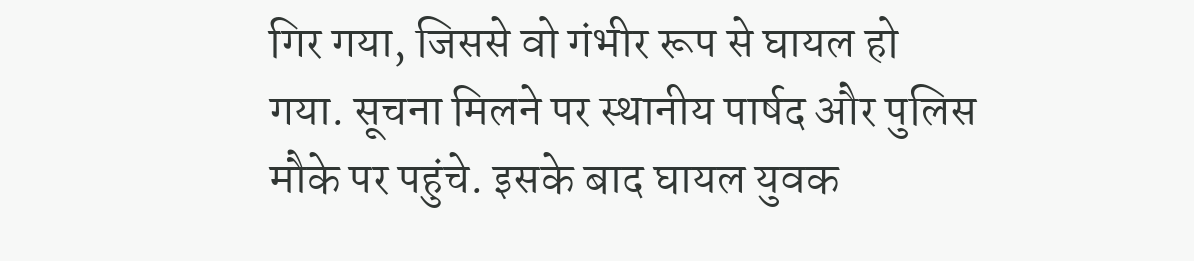गिर गया, जिससे वो गंभीर रूप से घायल हो गया. सूचना मिलने पर स्थानीय पार्षद और पुलिस मौके पर पहुंचे. इसके बाद घायल युवक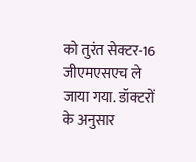को तुरंत सेक्टर-16 जीएमएसएच ले जाया गया. डॉक्टरों के अनुसार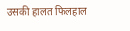उसकी हालत फिलहाल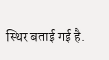स्थिर बताई गई है.